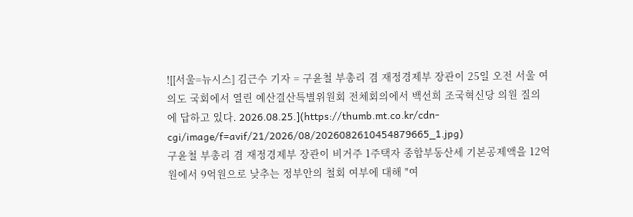![[서울=뉴시스] 김근수 기자 = 구윤철 부총리 겸 재정경제부 장관이 25일 오전 서울 여의도 국회에서 열린 예산결산특별위원회 전체회의에서 백선희 조국혁신당 의원 질의에 답하고 있다. 2026.08.25.](https://thumb.mt.co.kr/cdn-cgi/image/f=avif/21/2026/08/2026082610454879665_1.jpg)
구윤철 부총리 겸 재정경제부 장관이 비거주 1주택자 종합부동산세 기본공제액을 12억원에서 9억원으로 낮추는 정부안의 철회 여부에 대해 "여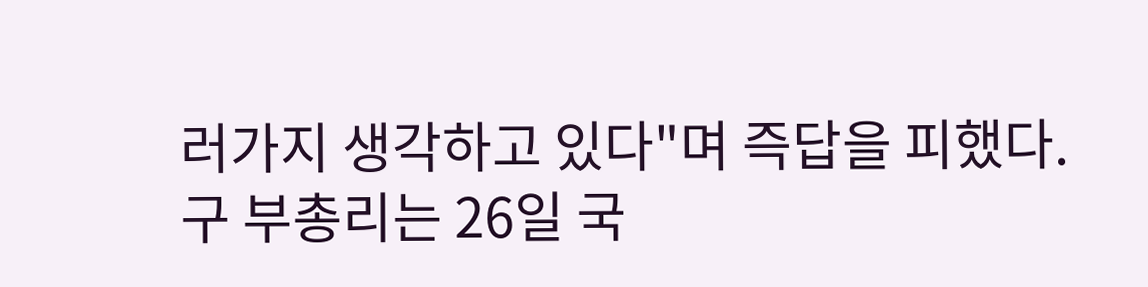러가지 생각하고 있다"며 즉답을 피했다.
구 부총리는 26일 국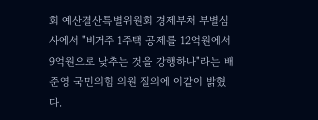회 예산결산특별위원회 경제부처 부별심사에서 "비거주 1주택 공제를 12억원에서 9억원으로 낮추는 것을 강행하나"라는 배준영 국민의힘 의원 질의에 이같이 밝혔다.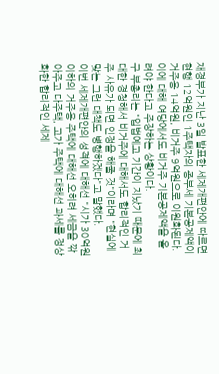재경부가 지난 3일 발표한 세제개편안에 따르면 현행 12억원인 1주택자의 종부세 기본공제액이 거주용 14억원, 비거주 9억원으로 이원화된다. 이에 대해 여당에서도 비거주 기본공제액을 올려야 한다고 주장하는 상황이다.
구 부총리는 "입법예고 기간이 지났기 때문에 최대한 경청해서 비거주에 대해서도 합리적인 거주 사유가 되면 인정을 해줄 것"이라며 "현실에 맞는 그런 대책도 병행하겠다"고 말했다.
이번 세제개편안의 성격에 대해선 "시가 30억원 이하의 거주용 주택에 대해선 오히려 세금을 깎아주고 다주택, 고가 주택에 대해선 과세를 정상화한 합리적인 세제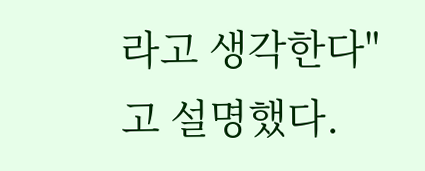라고 생각한다"고 설명했다.